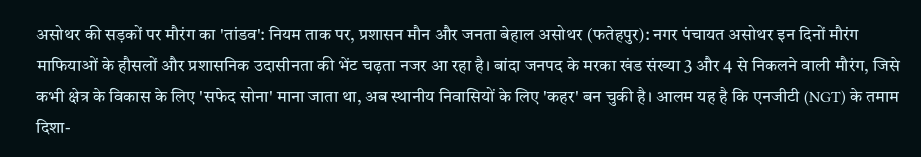असोथर की सड़कों पर मौरंग का 'तांडव': नियम ताक पर, प्रशासन मौन और जनता बेहाल असोथर (फतेहपुर): नगर पंचायत असोथर इन दिनों मौरंग माफियाओं के हौसलों और प्रशासनिक उदासीनता की भेंट चढ़ता नजर आ रहा है। बांदा जनपद के मरका खंड संख्या 3 और 4 से निकलने वाली मौरंग, जिसे कभी क्षेत्र के विकास के लिए 'सफेद सोना' माना जाता था, अब स्थानीय निवासियों के लिए 'कहर' बन चुकी है। आलम यह है कि एनजीटी (NGT) के तमाम दिशा-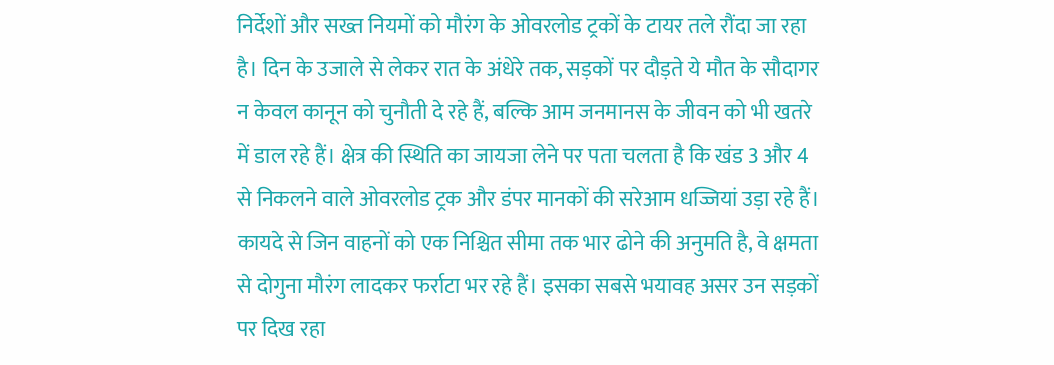निर्देशों और सख्त नियमों को मौरंग के ओवरलोड ट्रकों के टायर तले रौंदा जा रहा है। दिन के उजाले से लेकर रात के अंधेरे तक, सड़कों पर दौड़ते ये मौत के सौदागर न केवल कानून को चुनौती दे रहे हैं, बल्कि आम जनमानस के जीवन को भी खतरे में डाल रहे हैं। क्षेत्र की स्थिति का जायजा लेने पर पता चलता है कि खंड 3 और 4 से निकलने वाले ओवरलोड ट्रक और डंपर मानकों की सरेआम धज्जियां उड़ा रहे हैं। कायदे से जिन वाहनों को एक निश्चित सीमा तक भार ढोने की अनुमति है, वे क्षमता से दोगुना मौरंग लादकर फर्राटा भर रहे हैं। इसका सबसे भयावह असर उन सड़कों पर दिख रहा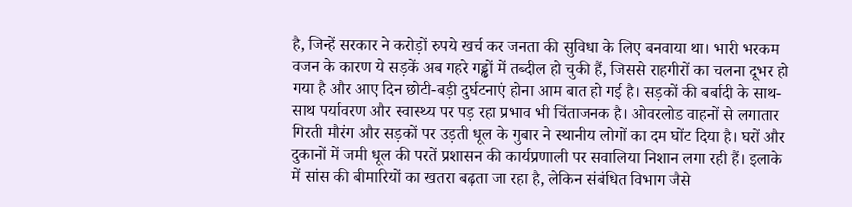है, जिन्हें सरकार ने करोड़ों रुपये खर्च कर जनता की सुविधा के लिए बनवाया था। भारी भरकम वजन के कारण ये सड़कें अब गहरे गड्ढों में तब्दील हो चुकी हैं, जिससे राहगीरों का चलना दूभर हो गया है और आए दिन छोटी-बड़ी दुर्घटनाएं होना आम बात हो गई है। सड़कों की बर्बादी के साथ-साथ पर्यावरण और स्वास्थ्य पर पड़ रहा प्रभाव भी चिंताजनक है। ओवरलोड वाहनों से लगातार गिरती मौरंग और सड़कों पर उड़ती धूल के गुबार ने स्थानीय लोगों का दम घोंट दिया है। घरों और दुकानों में जमी धूल की परतें प्रशासन की कार्यप्रणाली पर सवालिया निशान लगा रही हैं। इलाके में सांस की बीमारियों का खतरा बढ़ता जा रहा है, लेकिन संबंधित विभाग जैसे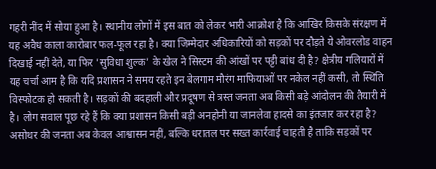गहरी नींद में सोया हुआ है। स्थानीय लोगों में इस बात को लेकर भारी आक्रोश है कि आखिर किसके संरक्षण में यह अवैध काला कारोबार फल-फूल रहा है। क्या जिम्मेदार अधिकारियों को सड़कों पर दौड़ते ये ओवरलोड वाहन दिखाई नहीं देते, या फिर 'सुविधा शुल्क' के खेल ने सिस्टम की आंखों पर पट्टी बांध दी है? क्षेत्रीय गलियारों में यह चर्चा आम है कि यदि प्रशासन ने समय रहते इन बेलगाम मौरंग माफियाओं पर नकेल नहीं कसी, तो स्थिति विस्फोटक हो सकती है। सड़कों की बदहाली और प्रदूषण से त्रस्त जनता अब किसी बड़े आंदोलन की तैयारी में है। लोग सवाल पूछ रहे हैं कि क्या प्रशासन किसी बड़ी अनहोनी या जानलेवा हादसे का इंतजार कर रहा है? असोथर की जनता अब केवल आश्वासन नहीं, बल्कि धरातल पर सख्त कार्रवाई चाहती है ताकि सड़कों पर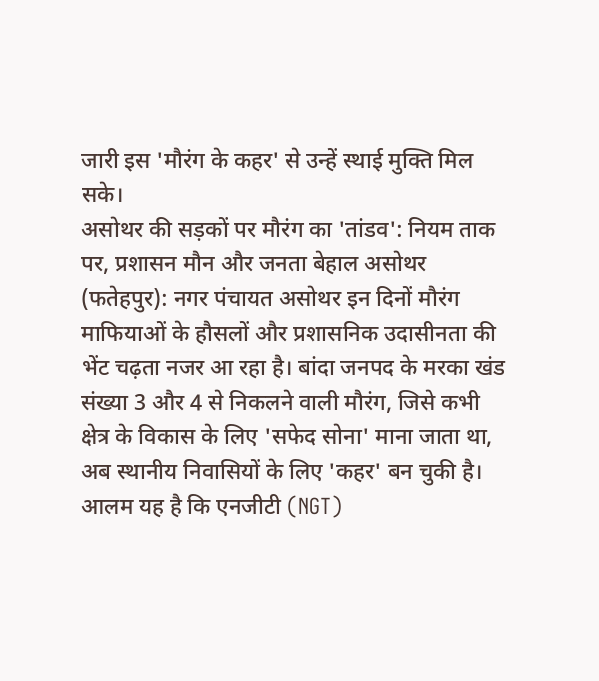जारी इस 'मौरंग के कहर' से उन्हें स्थाई मुक्ति मिल सके।
असोथर की सड़कों पर मौरंग का 'तांडव': नियम ताक पर, प्रशासन मौन और जनता बेहाल असोथर (फतेहपुर): नगर पंचायत असोथर इन दिनों मौरंग माफियाओं के हौसलों और प्रशासनिक उदासीनता की भेंट चढ़ता नजर आ रहा है। बांदा जनपद के मरका खंड संख्या 3 और 4 से निकलने वाली मौरंग, जिसे कभी क्षेत्र के विकास के लिए 'सफेद सोना' माना जाता था, अब स्थानीय निवासियों के लिए 'कहर' बन चुकी है। आलम यह है कि एनजीटी (NGT)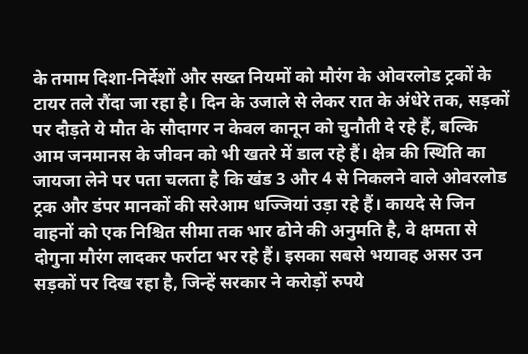के तमाम दिशा-निर्देशों और सख्त नियमों को मौरंग के ओवरलोड ट्रकों के टायर तले रौंदा जा रहा है। दिन के उजाले से लेकर रात के अंधेरे तक, सड़कों पर दौड़ते ये मौत के सौदागर न केवल कानून को चुनौती दे रहे हैं, बल्कि आम जनमानस के जीवन को भी खतरे में डाल रहे हैं। क्षेत्र की स्थिति का जायजा लेने पर पता चलता है कि खंड 3 और 4 से निकलने वाले ओवरलोड ट्रक और डंपर मानकों की सरेआम धज्जियां उड़ा रहे हैं। कायदे से जिन वाहनों को एक निश्चित सीमा तक भार ढोने की अनुमति है, वे क्षमता से दोगुना मौरंग लादकर फर्राटा भर रहे हैं। इसका सबसे भयावह असर उन सड़कों पर दिख रहा है, जिन्हें सरकार ने करोड़ों रुपये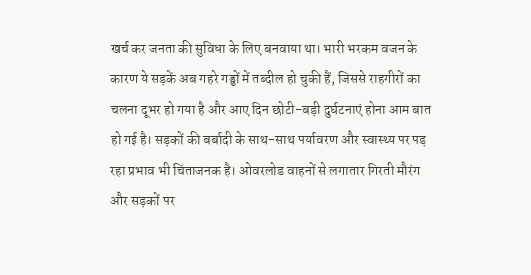खर्च कर जनता की सुविधा के लिए बनवाया था। भारी भरकम वजन के कारण ये सड़कें अब गहरे गड्ढों में तब्दील हो चुकी हैं, जिससे राहगीरों का चलना दूभर हो गया है और आए दिन छोटी-बड़ी दुर्घटनाएं होना आम बात हो गई है। सड़कों की बर्बादी के साथ-साथ पर्यावरण और स्वास्थ्य पर पड़ रहा प्रभाव भी चिंताजनक है। ओवरलोड वाहनों से लगातार गिरती मौरंग और सड़कों पर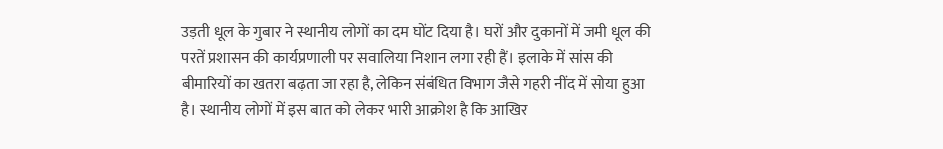उड़ती धूल के गुबार ने स्थानीय लोगों का दम घोंट दिया है। घरों और दुकानों में जमी धूल की परतें प्रशासन की कार्यप्रणाली पर सवालिया निशान लगा रही हैं। इलाके में सांस की बीमारियों का खतरा बढ़ता जा रहा है, लेकिन संबंधित विभाग जैसे गहरी नींद में सोया हुआ है। स्थानीय लोगों में इस बात को लेकर भारी आक्रोश है कि आखिर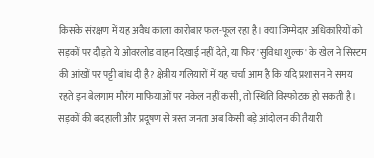किसके संरक्षण में यह अवैध काला कारोबार फल-फूल रहा है। क्या जिम्मेदार अधिकारियों को सड़कों पर दौड़ते ये ओवरलोड वाहन दिखाई नहीं देते, या फिर 'सुविधा शुल्क' के खेल ने सिस्टम की आंखों पर पट्टी बांध दी है? क्षेत्रीय गलियारों में यह चर्चा आम है कि यदि प्रशासन ने समय रहते इन बेलगाम मौरंग माफियाओं पर नकेल नहीं कसी, तो स्थिति विस्फोटक हो सकती है। सड़कों की बदहाली और प्रदूषण से त्रस्त जनता अब किसी बड़े आंदोलन की तैयारी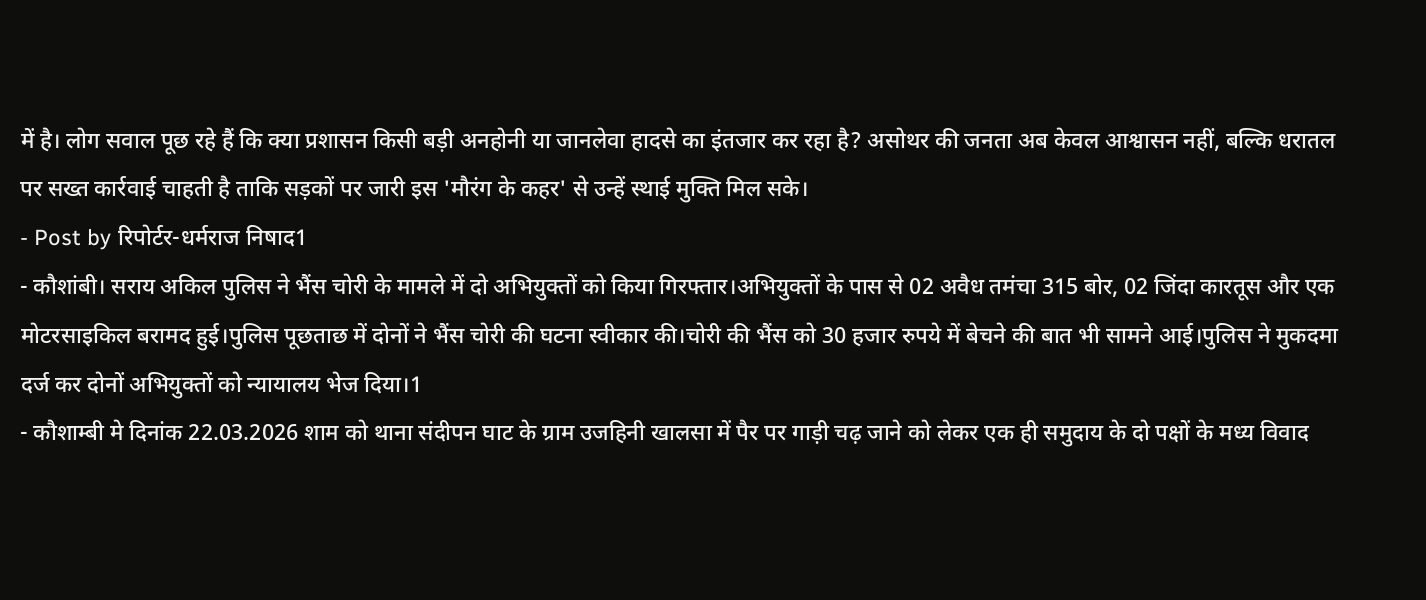में है। लोग सवाल पूछ रहे हैं कि क्या प्रशासन किसी बड़ी अनहोनी या जानलेवा हादसे का इंतजार कर रहा है? असोथर की जनता अब केवल आश्वासन नहीं, बल्कि धरातल पर सख्त कार्रवाई चाहती है ताकि सड़कों पर जारी इस 'मौरंग के कहर' से उन्हें स्थाई मुक्ति मिल सके।
- Post by रिपोर्टर-धर्मराज निषाद1
- कौशांबी। सराय अकिल पुलिस ने भैंस चोरी के मामले में दो अभियुक्तों को किया गिरफ्तार।अभियुक्तों के पास से 02 अवैध तमंचा 315 बोर, 02 जिंदा कारतूस और एक मोटरसाइकिल बरामद हुई।पुलिस पूछताछ में दोनों ने भैंस चोरी की घटना स्वीकार की।चोरी की भैंस को 30 हजार रुपये में बेचने की बात भी सामने आई।पुलिस ने मुकदमा दर्ज कर दोनों अभियुक्तों को न्यायालय भेज दिया।1
- कौशाम्बी मे दिनांक 22.03.2026 शाम को थाना संदीपन घाट के ग्राम उजहिनी खालसा में पैर पर गाड़ी चढ़ जाने को लेकर एक ही समुदाय के दो पक्षों के मध्य विवाद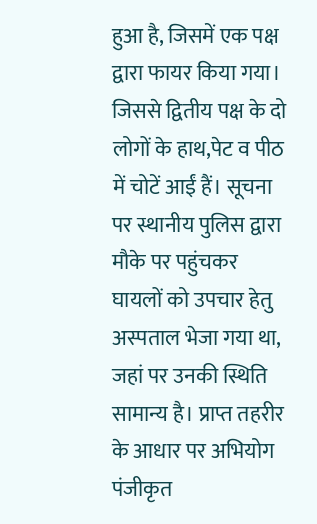हुआ है, जिसमें एक पक्ष द्वारा फायर किया गया। जिससे द्वितीय पक्ष के दो लोगों के हाथ,पेट व पीठ में चोटें आईं हैं। सूचना पर स्थानीय पुलिस द्वारा मौके पर पहुंचकर घायलों को उपचार हेतु अस्पताल भेजा गया था, जहां पर उनकी स्थिति सामान्य है। प्राप्त तहरीर के आधार पर अभियोग पंजीकृत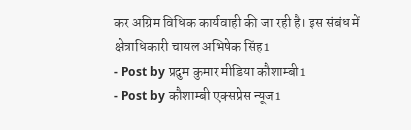कर अग्रिम विधिक कार्यवाही की जा रही है। इस संबंध में क्षेत्राधिकारी चायल अभिषेक सिंह1
- Post by प्रदुम कुमार मीडिया कौशाम्बी1
- Post by कौशाम्बी एक्सप्रेस न्यूज1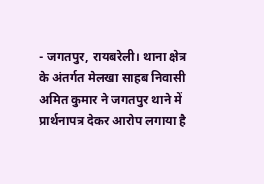- जगतपुर, रायबरेली। थाना क्षेत्र के अंतर्गत मेलखा साहब निवासी अमित कुमार ने जगतपुर थाने में प्रार्थनापत्र देकर आरोप लगाया है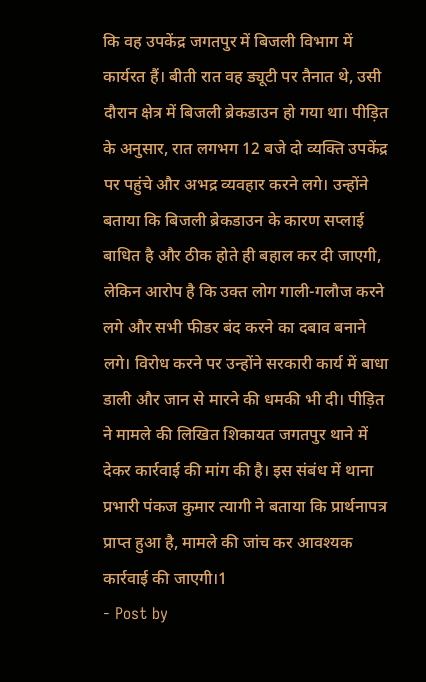कि वह उपकेंद्र जगतपुर में बिजली विभाग में कार्यरत हैं। बीती रात वह ड्यूटी पर तैनात थे, उसी दौरान क्षेत्र में बिजली ब्रेकडाउन हो गया था। पीड़ित के अनुसार, रात लगभग 12 बजे दो व्यक्ति उपकेंद्र पर पहुंचे और अभद्र व्यवहार करने लगे। उन्होंने बताया कि बिजली ब्रेकडाउन के कारण सप्लाई बाधित है और ठीक होते ही बहाल कर दी जाएगी, लेकिन आरोप है कि उक्त लोग गाली-गलौज करने लगे और सभी फीडर बंद करने का दबाव बनाने लगे। विरोध करने पर उन्होंने सरकारी कार्य में बाधा डाली और जान से मारने की धमकी भी दी। पीड़ित ने मामले की लिखित शिकायत जगतपुर थाने में देकर कार्रवाई की मांग की है। इस संबंध में थाना प्रभारी पंकज कुमार त्यागी ने बताया कि प्रार्थनापत्र प्राप्त हुआ है, मामले की जांच कर आवश्यक कार्रवाई की जाएगी।1
- Post by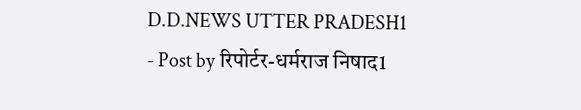D.D.NEWS UTTER PRADESH1
- Post by रिपोर्टर-धर्मराज निषाद1